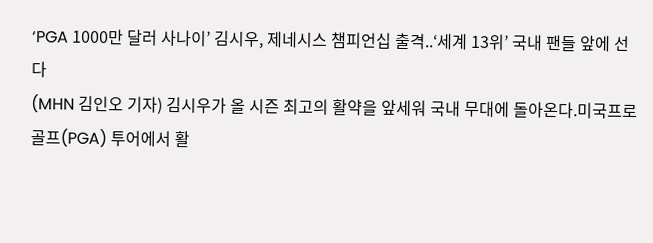‘PGA 1000만 달러 사나이’ 김시우, 제네시스 챔피언십 출격..‘세계 13위’ 국내 팬들 앞에 선다
(MHN 김인오 기자) 김시우가 올 시즌 최고의 활약을 앞세워 국내 무대에 돌아온다.미국프로골프(PGA) 투어에서 활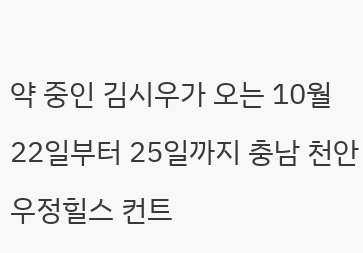약 중인 김시우가 오는 10월 22일부터 25일까지 충남 천안 우정힐스 컨트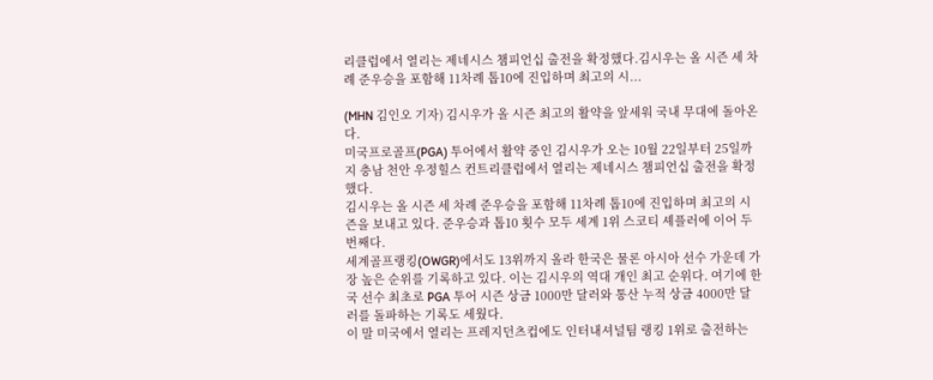리클럽에서 열리는 제네시스 챔피언십 출전을 확정했다.김시우는 올 시즌 세 차례 준우승을 포함해 11차례 톱10에 진입하며 최고의 시...

(MHN 김인오 기자) 김시우가 올 시즌 최고의 활약을 앞세워 국내 무대에 돌아온다.
미국프로골프(PGA) 투어에서 활약 중인 김시우가 오는 10월 22일부터 25일까지 충남 천안 우정힐스 컨트리클럽에서 열리는 제네시스 챔피언십 출전을 확정했다.
김시우는 올 시즌 세 차례 준우승을 포함해 11차례 톱10에 진입하며 최고의 시즌을 보내고 있다. 준우승과 톱10 횟수 모두 세계 1위 스코티 셰플러에 이어 두 번째다.
세계골프랭킹(OWGR)에서도 13위까지 올라 한국은 물론 아시아 선수 가운데 가장 높은 순위를 기록하고 있다. 이는 김시우의 역대 개인 최고 순위다. 여기에 한국 선수 최초로 PGA 투어 시즌 상금 1000만 달러와 통산 누적 상금 4000만 달러를 돌파하는 기록도 세웠다.
이 말 미국에서 열리는 프레지던츠컵에도 인터내셔널팀 랭킹 1위로 출전하는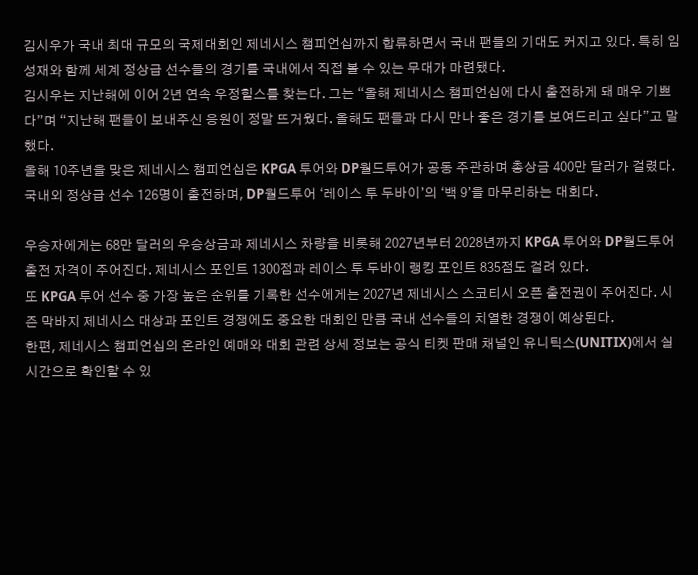김시우가 국내 최대 규모의 국제대회인 제네시스 챔피언십까지 합류하면서 국내 팬들의 기대도 커지고 있다. 특히 임성재와 함께 세계 정상급 선수들의 경기를 국내에서 직접 볼 수 있는 무대가 마련됐다.
김시우는 지난해에 이어 2년 연속 우정힐스를 찾는다. 그는 “올해 제네시스 챔피언십에 다시 출전하게 돼 매우 기쁘다”며 “지난해 팬들이 보내주신 응원이 정말 뜨거웠다. 올해도 팬들과 다시 만나 좋은 경기를 보여드리고 싶다”고 말했다.
올해 10주년을 맞은 제네시스 챔피언십은 KPGA 투어와 DP월드투어가 공동 주관하며 총상금 400만 달러가 걸렸다. 국내외 정상급 선수 126명이 출전하며, DP월드투어 ‘레이스 투 두바이’의 ‘백 9’을 마무리하는 대회다.

우승자에게는 68만 달러의 우승상금과 제네시스 차량을 비롯해 2027년부터 2028년까지 KPGA 투어와 DP월드투어 출전 자격이 주어진다. 제네시스 포인트 1300점과 레이스 투 두바이 랭킹 포인트 835점도 걸려 있다.
또 KPGA 투어 선수 중 가장 높은 순위를 기록한 선수에게는 2027년 제네시스 스코티시 오픈 출전권이 주어진다. 시즌 막바지 제네시스 대상과 포인트 경쟁에도 중요한 대회인 만큼 국내 선수들의 치열한 경쟁이 예상된다.
한편, 제네시스 챔피언십의 온라인 예매와 대회 관련 상세 정보는 공식 티켓 판매 채널인 유니틱스(UNITIX)에서 실시간으로 확인할 수 있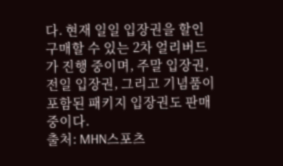다. 현재 일일 입장권을 할인 구매할 수 있는 2차 얼리버드가 진행 중이며, 주말 입장권, 전일 입장권, 그리고 기념품이 포함된 패키지 입장권도 판매 중이다.
출처: MHN스포츠